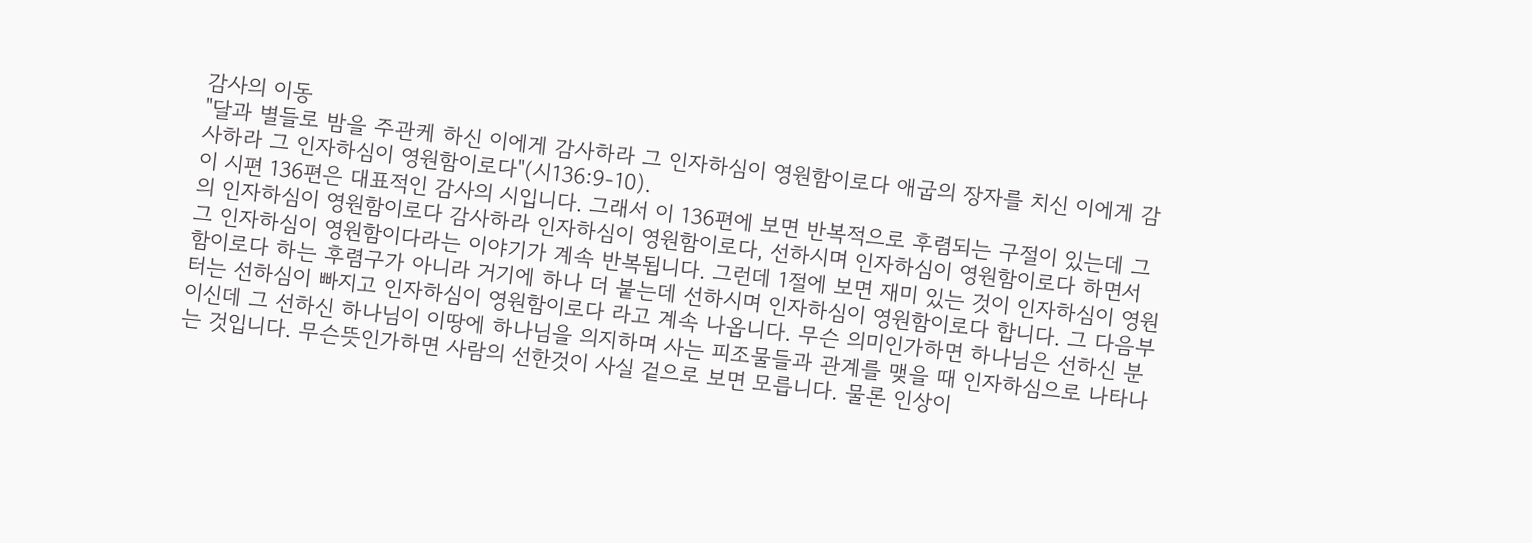감사의 이동
"달과 별들로 밤을 주관케 하신 이에게 감사하라 그 인자하심이 영원함이로다 애굽의 장자를 치신 이에게 감사하라 그 인자하심이 영원함이로다"(시136:9-10).
이 시편 136편은 대표적인 감사의 시입니다. 그래서 이 136편에 보면 반복적으로 후렴되는 구절이 있는데 그의 인자하심이 영원함이로다 감사하라 인자하심이 영원함이로다, 선하시며 인자하심이 영원함이로다 하면서 그 인자하심이 영원함이다라는 이야기가 계속 반복됩니다. 그런데 1절에 보면 재미 있는 것이 인자하심이 영원함이로다 하는 후렴구가 아니라 거기에 하나 더 붙는데 선하시며 인자하심이 영원함이로다 합니다. 그 다음부터는 선하심이 빠지고 인자하심이 영원함이로다 라고 계속 나옵니다. 무슨 의미인가하면 하나님은 선하신 분이신데 그 선하신 하나님이 이땅에 하나님을 의지하며 사는 피조물들과 관계를 맺을 때 인자하심으로 나타나는 것입니다. 무슨뜻인가하면 사람의 선한것이 사실 겉으로 보면 모릅니다. 물론 인상이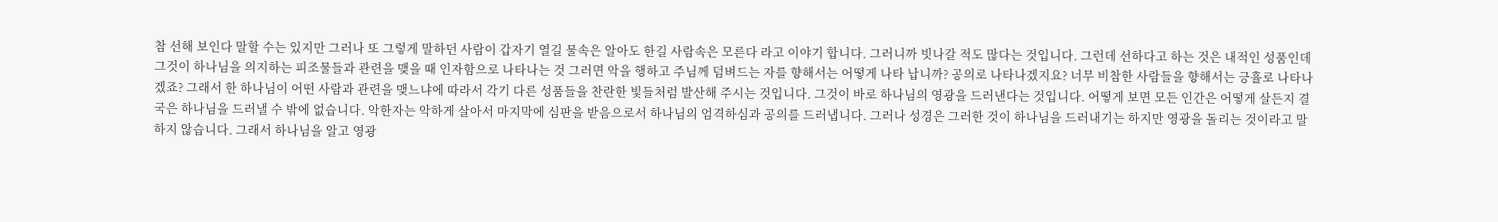참 선해 보인다 말할 수는 있지만 그러나 또 그렇게 말하던 사람이 갑자기 열길 물속은 알아도 한길 사람속은 모른다 라고 이야기 합니다. 그러니까 빗나갈 적도 많다는 것입니다. 그런데 선하다고 하는 것은 내적인 성품인데 그것이 하나님을 의지하는 피조물들과 관련을 맺을 때 인자함으로 나타나는 것 그러면 악을 행하고 주님께 덤벼드는 자를 향해서는 어떻게 나타 납니까? 공의로 나타나겠지요? 너무 비참한 사람들을 향해서는 긍휼로 나타나겠죠? 그래서 한 하나님이 어떤 사람과 관련을 맺느냐에 따라서 각기 다른 성품들을 찬란한 빛들처럼 발산해 주시는 것입니다. 그것이 바로 하나님의 영광을 드러낸다는 것입니다. 어떻게 보면 모든 인간은 어떻게 살든지 결국은 하나님을 드러낼 수 밖에 없습니다. 악한자는 악하게 살아서 마지막에 심판을 받음으로서 하나님의 엄격하심과 공의를 드러냅니다. 그러나 성경은 그러한 것이 하나님을 드러내기는 하지만 영광을 돌리는 것이라고 말하지 않습니다. 그래서 하나님을 알고 영광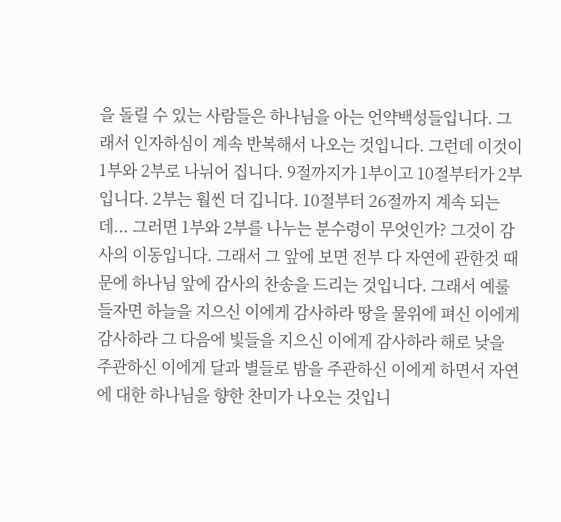을 돌릴 수 있는 사람들은 하나님을 아는 언약백성들입니다. 그래서 인자하심이 계속 반복해서 나오는 것입니다. 그런데 이것이 1부와 2부로 나뉘어 집니다. 9절까지가 1부이고 10절부터가 2부입니다. 2부는 훨씬 더 깁니다. 10절부터 26절까지 계속 되는데... 그러면 1부와 2부를 나누는 분수령이 무엇인가? 그것이 감사의 이동입니다. 그래서 그 앞에 보면 전부 다 자연에 관한것 때문에 하나님 앞에 감사의 찬송을 드리는 것입니다. 그래서 예룰 들자면 하늘을 지으신 이에게 감사하라 땅을 물위에 펴신 이에게 감사하라 그 다음에 빛들을 지으신 이에게 감사하라 해로 낮을 주관하신 이에게 달과 별들로 밤을 주관하신 이에게 하면서 자연에 대한 하나님을 향한 찬미가 나오는 것입니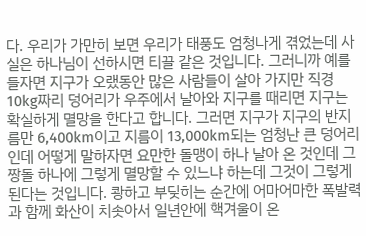다. 우리가 가만히 보면 우리가 태풍도 엄청나게 겪었는데 사실은 하나님이 선하시면 티끌 같은 것입니다. 그러니까 예를 들자면 지구가 오랬동안 많은 사람들이 살아 가지만 직경 10kg짜리 덩어리가 우주에서 날아와 지구를 때리면 지구는 확실하게 멸망을 한다고 합니다. 그러면 지구가 지구의 반지름만 6,400km이고 지름이 13,000km되는 엄청난 큰 덩어리 인데 어떻게 말하자면 요만한 돌맹이 하나 날아 온 것인데 그 짱돌 하나에 그렇게 멸망할 수 있느냐 하는데 그것이 그렇게 된다는 것입니다. 쾅하고 부딪히는 순간에 어마어마한 폭발력과 함께 화산이 치솟아서 일년안에 핵겨울이 온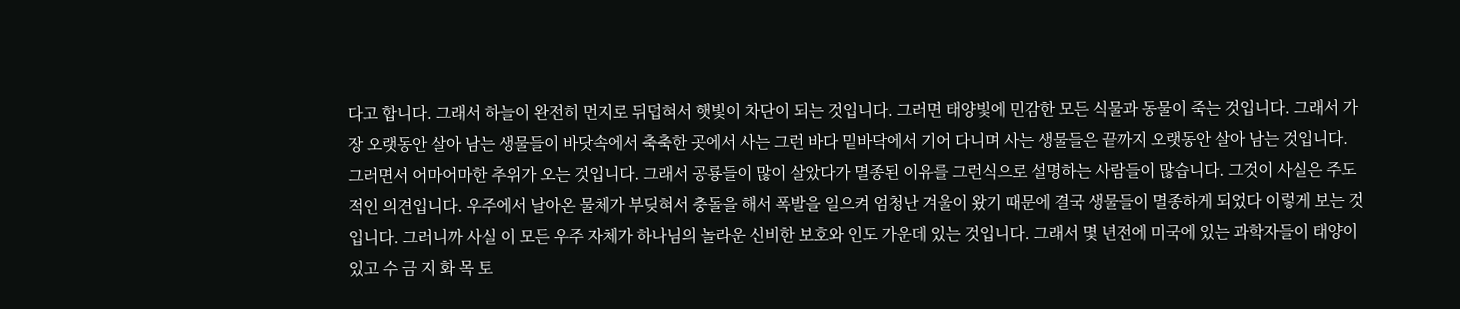다고 합니다. 그래서 하늘이 완전히 먼지로 뒤덥혀서 햇빛이 차단이 되는 것입니다. 그러면 태양빛에 민감한 모든 식물과 동물이 죽는 것입니다. 그래서 가장 오랫동안 살아 남는 생물들이 바닷속에서 축축한 곳에서 사는 그런 바다 밑바닥에서 기어 다니며 사는 생물들은 끝까지 오랫동안 살아 남는 것입니다. 그러면서 어마어마한 추위가 오는 것입니다. 그래서 공룡들이 많이 살았다가 멸종된 이유를 그런식으로 설명하는 사람들이 많습니다. 그것이 사실은 주도적인 의견입니다. 우주에서 날아온 물체가 부딪혀서 충돌을 해서 폭발을 일으켜 엄청난 겨울이 왔기 때문에 결국 생물들이 멸종하게 되었다 이렇게 보는 것입니다. 그러니까 사실 이 모든 우주 자체가 하나님의 놀라운 신비한 보호와 인도 가운데 있는 것입니다. 그래서 몇 년전에 미국에 있는 과학자들이 태양이 있고 수 금 지 화 목 토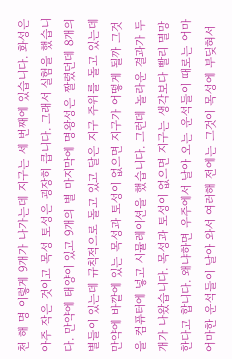천 해 명 이렇게 9개가 나가는데 지구는 세 번째에 있습니다. 화성은 아주 작은 것이고 목성 토성은 굉장히 큽니다. 그래서 실험을 했습니다. 만약에 태양이 있고 9개의 별 마지막에 명왕성은 짤렸던데 8개의 별들이 있는데 규칙적으로 돌고 있고 달은 지구 주위를 돌고 있는데 만약에 바깥에 있는 목성과 토성이 없으면 지구가 어떻게 될까 그것을 컴퓨터에 넣고 시뮬레이션을 했습니다. 그런데 놀라운 결과가 두개가 나왔습니다. 목성과 토성이 없으면 지구는 생각보다 빨리 멸망한다고 합니다. 왜냐하면 우주에서 날아 오는 운석들이 때로는 어마어마한 운석들이 날아 와서 여러해 전에는 그것이 목성에 부딪혀서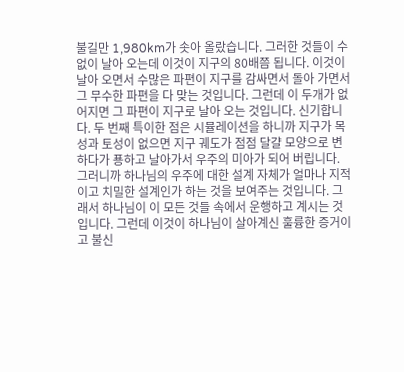불길만 1,980km가 솟아 올랐습니다. 그러한 것들이 수없이 날아 오는데 이것이 지구의 80배쯤 됩니다. 이것이 날아 오면서 수많은 파편이 지구를 감싸면서 돌아 가면서 그 무수한 파편을 다 맞는 것입니다. 그런데 이 두개가 없어지면 그 파편이 지구로 날아 오는 것입니다. 신기합니다. 두 번째 특이한 점은 시뮬레이션을 하니까 지구가 목성과 토성이 없으면 지구 궤도가 점점 달걀 모양으로 변하다가 푱하고 날아가서 우주의 미아가 되어 버립니다. 그러니까 하나님의 우주에 대한 설계 자체가 얼마나 지적이고 치밀한 설계인가 하는 것을 보여주는 것입니다. 그래서 하나님이 이 모든 것들 속에서 운행하고 계시는 것입니다. 그런데 이것이 하나님이 살아계신 훌륭한 증거이고 불신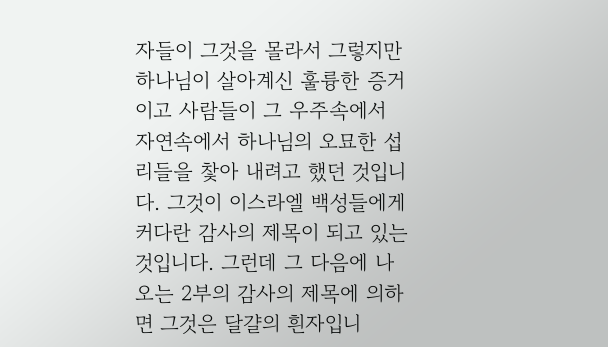자들이 그것을 몰라서 그렇지만 하나님이 살아계신 훌륭한 증거이고 사람들이 그 우주속에서 자연속에서 하나님의 오묘한 섭리들을 찿아 내려고 했던 것입니다. 그것이 이스라엘 백성들에게 커다란 감사의 제목이 되고 있는 것입니다. 그런데 그 다음에 나오는 2부의 감사의 제목에 의하면 그것은 달걀의 흰자입니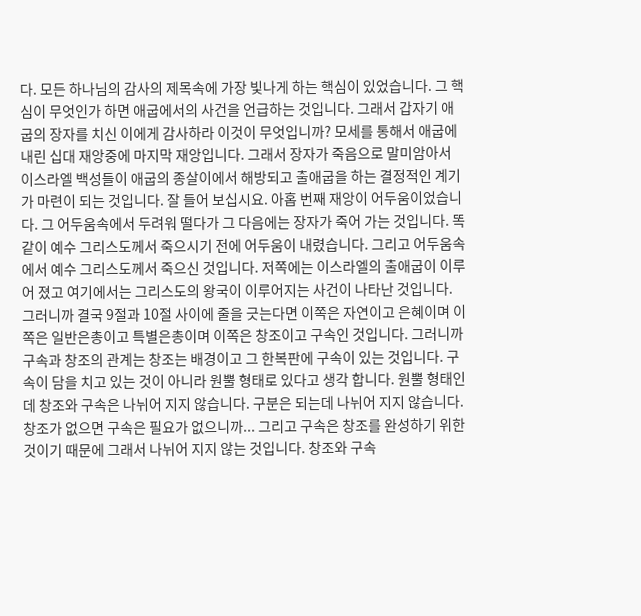다. 모든 하나님의 감사의 제목속에 가장 빛나게 하는 핵심이 있었습니다. 그 핵심이 무엇인가 하면 애굽에서의 사건을 언급하는 것입니다. 그래서 갑자기 애굽의 장자를 치신 이에게 감사하라 이것이 무엇입니까? 모세를 통해서 애굽에 내린 십대 재앙중에 마지막 재앙입니다. 그래서 장자가 죽음으로 말미암아서 이스라엘 백성들이 애굽의 종살이에서 해방되고 출애굽을 하는 결정적인 계기가 마련이 되는 것입니다. 잘 들어 보십시요. 아홉 번째 재앙이 어두움이었습니다. 그 어두움속에서 두려워 떨다가 그 다음에는 장자가 죽어 가는 것입니다. 똑같이 예수 그리스도께서 죽으시기 전에 어두움이 내렸습니다. 그리고 어두움속에서 예수 그리스도께서 죽으신 것입니다. 저쪽에는 이스라엘의 출애굽이 이루어 졌고 여기에서는 그리스도의 왕국이 이루어지는 사건이 나타난 것입니다. 그러니까 결국 9절과 10절 사이에 줄을 긋는다면 이쪽은 자연이고 은혜이며 이쪽은 일반은총이고 특별은총이며 이쪽은 창조이고 구속인 것입니다. 그러니까 구속과 창조의 관계는 창조는 배경이고 그 한복판에 구속이 있는 것입니다. 구속이 담을 치고 있는 것이 아니라 원뿔 형태로 있다고 생각 합니다. 원뿔 형태인데 창조와 구속은 나뉘어 지지 않습니다. 구분은 되는데 나뉘어 지지 않습니다. 창조가 없으면 구속은 필요가 없으니까... 그리고 구속은 창조를 완성하기 위한 것이기 때문에 그래서 나뉘어 지지 않는 것입니다. 창조와 구속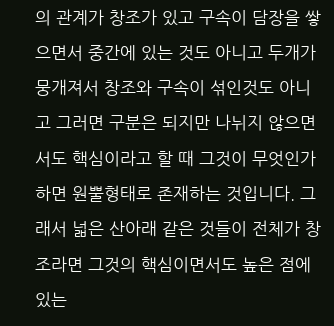의 관계가 창조가 있고 구속이 담장을 쌓으면서 중간에 있는 것도 아니고 두개가 뭉개져서 창조와 구속이 섞인것도 아니고 그러면 구분은 되지만 나뉘지 않으면서도 핵심이라고 할 때 그것이 무엇인가 하면 원뿔형태로 존재하는 것입니다. 그래서 넓은 산아래 같은 것들이 전체가 창조라면 그것의 핵심이면서도 높은 점에 있는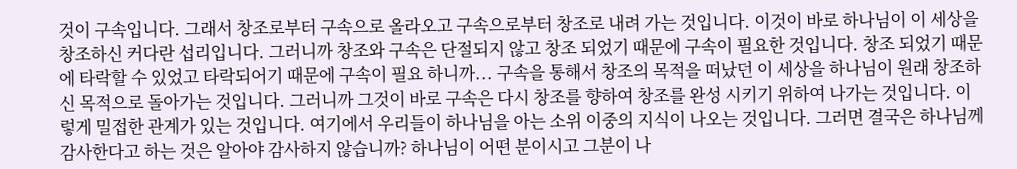것이 구속입니다. 그래서 창조로부터 구속으로 올라오고 구속으로부터 창조로 내려 가는 것입니다. 이것이 바로 하나님이 이 세상을 창조하신 커다란 섭리입니다. 그러니까 창조와 구속은 단절되지 않고 창조 되었기 때문에 구속이 필요한 것입니다. 창조 되었기 때문에 타락할 수 있었고 타락되어기 때문에 구속이 필요 하니까... 구속을 통해서 창조의 목적을 떠났던 이 세상을 하나님이 원래 창조하신 목적으로 돌아가는 것입니다. 그러니까 그것이 바로 구속은 다시 창조를 향하여 창조를 완성 시키기 위하여 나가는 것입니다. 이렇게 밀접한 관계가 있는 것입니다. 여기에서 우리들이 하나님을 아는 소위 이중의 지식이 나오는 것입니다. 그러면 결국은 하나님께 감사한다고 하는 것은 알아야 감사하지 않습니까? 하나님이 어떤 분이시고 그분이 나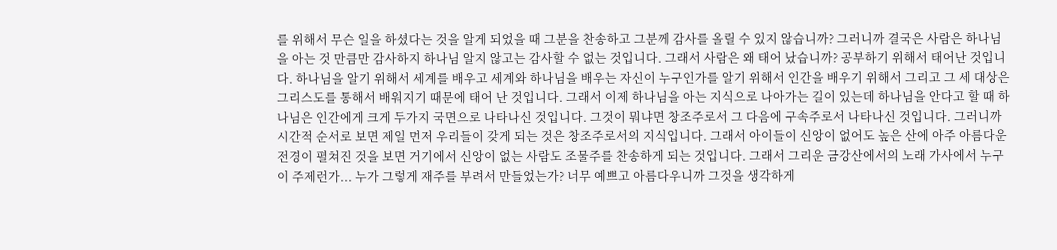를 위해서 무슨 일을 하셨다는 것을 알게 되었을 때 그분을 찬송하고 그분께 감사를 올릴 수 있지 않습니까? 그러니까 결국은 사람은 하나님을 아는 것 만큼만 감사하지 하나님 알지 않고는 감사할 수 없는 것입니다. 그래서 사람은 왜 태어 났습니까? 공부하기 위해서 태어난 것입니다. 하나님을 알기 위해서 세계를 배우고 세계와 하나님을 배우는 자신이 누구인가를 알기 위해서 인간을 배우기 위해서 그리고 그 세 대상은 그리스도를 통해서 배워지기 때문에 태어 난 것입니다. 그래서 이제 하나님을 아는 지식으로 나아가는 길이 있는데 하나님을 안다고 할 때 하나님은 인간에게 크게 두가지 국면으로 나타나신 것입니다. 그것이 뭐냐면 창조주로서 그 다음에 구속주로서 나타나신 것입니다. 그러니까 시간적 순서로 보면 제일 먼저 우리들이 갖게 되는 것은 창조주로서의 지식입니다. 그래서 아이들이 신앙이 없어도 높은 산에 아주 아름다운 전경이 펼쳐진 것을 보면 거기에서 신앙이 없는 사람도 조물주를 찬송하게 되는 것입니다. 그래서 그리운 금강산에서의 노래 가사에서 누구이 주제런가... 누가 그렇게 재주를 부려서 만들었는가? 너무 예쁘고 아름다우니까 그것을 생각하게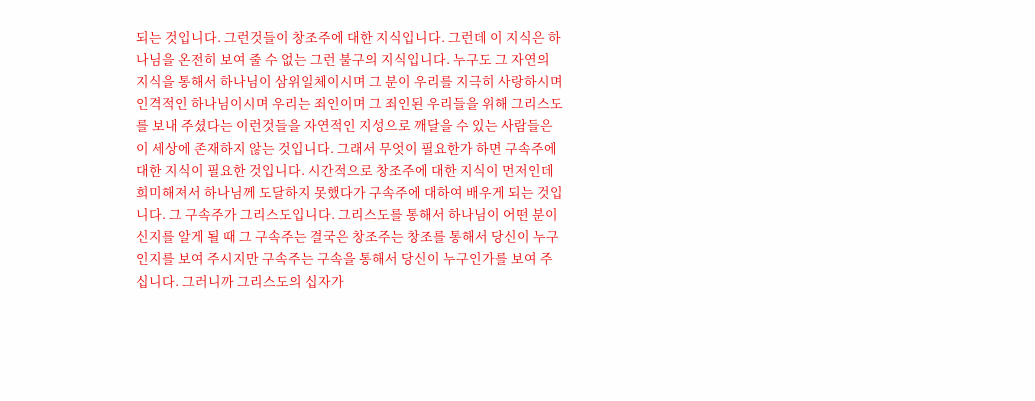되는 것입니다. 그런것들이 창조주에 대한 지식입니다. 그런데 이 지식은 하나님을 온전히 보여 줄 수 없는 그런 불구의 지식입니다. 누구도 그 자연의 지식을 통해서 하나님이 삼위일체이시며 그 분이 우리를 지극히 사랑하시며 인격적인 하나님이시며 우리는 죄인이며 그 죄인된 우리들을 위해 그리스도를 보내 주셨다는 이런것들을 자연적인 지성으로 깨달을 수 있는 사람들은 이 세상에 존재하지 않는 것입니다. 그래서 무엇이 필요한가 하면 구속주에 대한 지식이 필요한 것입니다. 시간적으로 창조주에 대한 지식이 먼저인데 희미해져서 하나님께 도달하지 못했다가 구속주에 대하여 배우게 되는 것입니다. 그 구속주가 그리스도입니다. 그리스도를 통해서 하나님이 어떤 분이신지를 알게 될 때 그 구속주는 결국은 창조주는 창조를 통해서 당신이 누구인지를 보여 주시지만 구속주는 구속을 통해서 당신이 누구인가를 보여 주십니다. 그러니까 그리스도의 십자가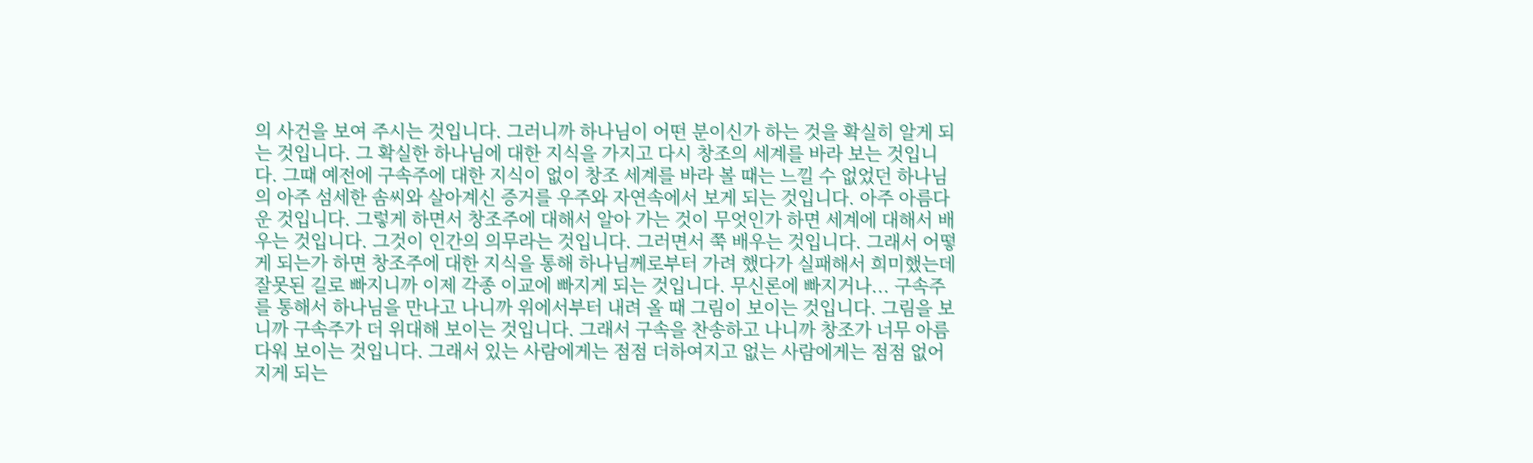의 사건을 보여 주시는 것입니다. 그러니까 하나님이 어떤 분이신가 하는 것을 확실히 알게 되는 것입니다. 그 확실한 하나님에 대한 지식을 가지고 다시 창조의 세계를 바라 보는 것입니다. 그때 예전에 구속주에 대한 지식이 없이 창조 세계를 바라 볼 때는 느낄 수 없었던 하나님의 아주 섬세한 솜씨와 살아계신 증거를 우주와 자연속에서 보게 되는 것입니다. 아주 아름다운 것입니다. 그렇게 하면서 창조주에 대해서 알아 가는 것이 무엇인가 하면 세계에 대해서 배우는 것입니다. 그것이 인간의 의무라는 것입니다. 그러면서 쭉 배우는 것입니다. 그래서 어떻게 되는가 하면 창조주에 대한 지식을 통해 하나님께로부터 가려 했다가 실패해서 희미했는데 잘못된 길로 빠지니까 이제 각종 이교에 빠지게 되는 것입니다. 무신론에 빠지거나... 구속주를 통해서 하나님을 만나고 나니까 위에서부터 내려 올 때 그림이 보이는 것입니다. 그림을 보니까 구속주가 더 위대해 보이는 것입니다. 그래서 구속을 찬송하고 나니까 창조가 너무 아름다워 보이는 것입니다. 그래서 있는 사람에게는 점점 더하여지고 없는 사람에게는 점점 없어지게 되는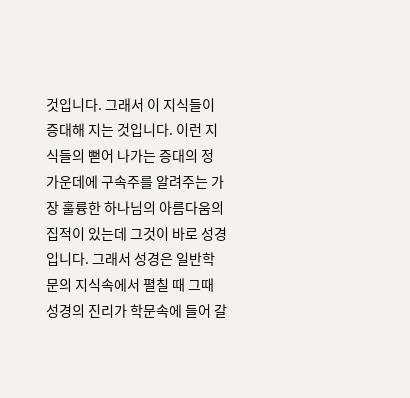것입니다. 그래서 이 지식들이 증대해 지는 것입니다. 이런 지식들의 뻗어 나가는 증대의 정 가운데에 구속주를 알려주는 가장 훌륭한 하나님의 아름다움의 집적이 있는데 그것이 바로 성경입니다. 그래서 성경은 일반학문의 지식속에서 펼칠 때 그때 성경의 진리가 학문속에 들어 갈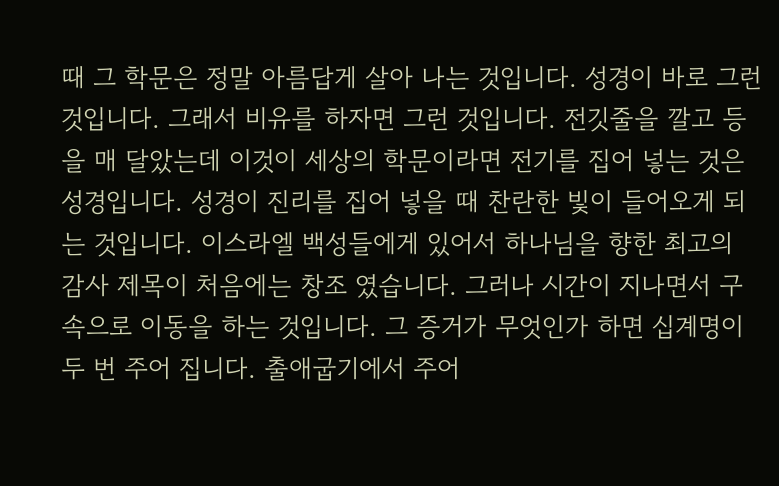때 그 학문은 정말 아름답게 살아 나는 것입니다. 성경이 바로 그런것입니다. 그래서 비유를 하자면 그런 것입니다. 전깃줄을 깔고 등을 매 달았는데 이것이 세상의 학문이라면 전기를 집어 넣는 것은 성경입니다. 성경이 진리를 집어 넣을 때 찬란한 빛이 들어오게 되는 것입니다. 이스라엘 백성들에게 있어서 하나님을 향한 최고의 감사 제목이 처음에는 창조 였습니다. 그러나 시간이 지나면서 구속으로 이동을 하는 것입니다. 그 증거가 무엇인가 하면 십계명이 두 번 주어 집니다. 출애굽기에서 주어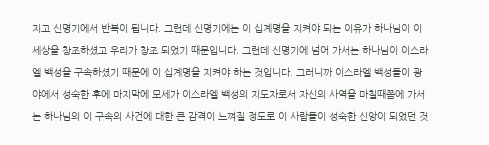지고 신명기에서 반복이 됩니다. 그런데 신명기에는 이 십계명을 지켜야 되는 이유가 하나님이 이 세상을 창조하셨고 우리가 창조 되었기 때문입니다. 그런데 신명기에 넘어 가서는 하나님이 이스라엘 백성을 구속하셨기 때문에 이 십계명을 지켜야 하는 것입니다. 그러니까 이스라엘 백성들이 광야에서 성숙한 후에 마지막에 모세가 이스라엘 백성의 지도자로서 자신의 사역을 마칠때쯤에 가서는 하나님의 이 구속의 사건에 대한 큰 감격이 느껴질 정도로 이 사람들이 성숙한 신앙이 되었던 것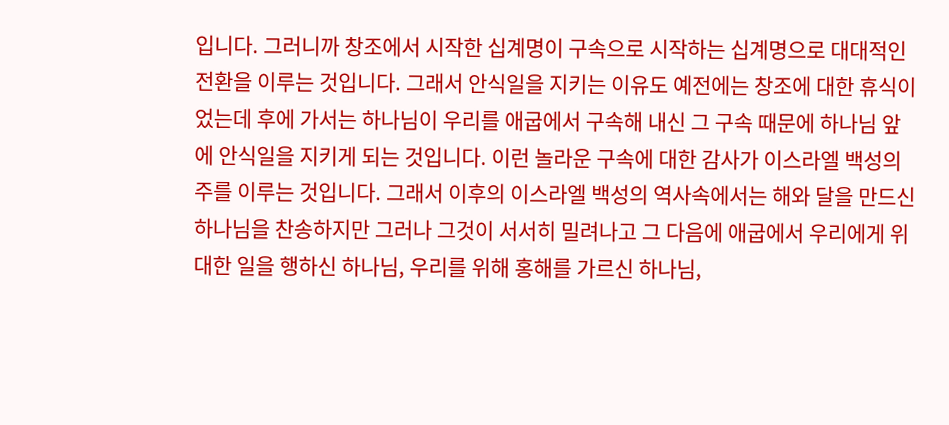입니다. 그러니까 창조에서 시작한 십계명이 구속으로 시작하는 십계명으로 대대적인 전환을 이루는 것입니다. 그래서 안식일을 지키는 이유도 예전에는 창조에 대한 휴식이었는데 후에 가서는 하나님이 우리를 애굽에서 구속해 내신 그 구속 때문에 하나님 앞에 안식일을 지키게 되는 것입니다. 이런 놀라운 구속에 대한 감사가 이스라엘 백성의 주를 이루는 것입니다. 그래서 이후의 이스라엘 백성의 역사속에서는 해와 달을 만드신 하나님을 찬송하지만 그러나 그것이 서서히 밀려나고 그 다음에 애굽에서 우리에게 위대한 일을 행하신 하나님, 우리를 위해 홍해를 가르신 하나님,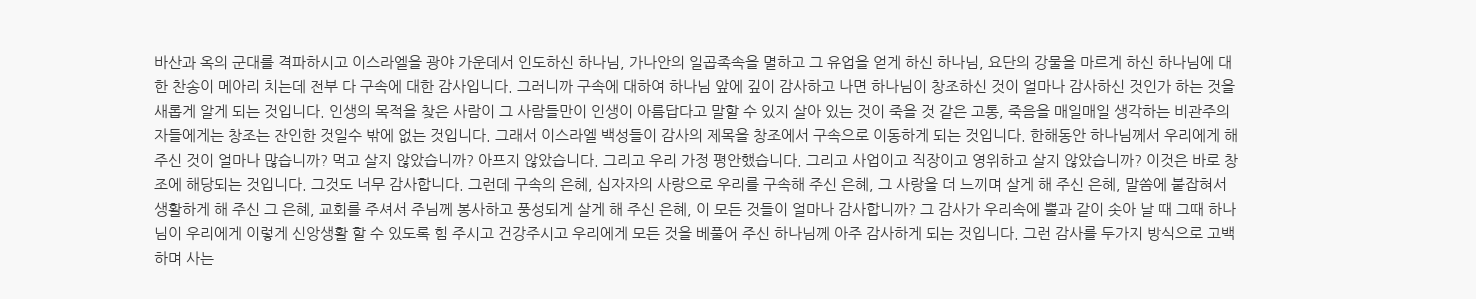바산과 옥의 군대를 격파하시고 이스라엘을 광야 가운데서 인도하신 하나님, 가나안의 일곱족속을 멸하고 그 유업을 얻게 하신 하나님, 요단의 강물을 마르게 하신 하나님에 대한 찬송이 메아리 치는데 전부 다 구속에 대한 감사입니다. 그러니까 구속에 대하여 하나님 앞에 깊이 감사하고 나면 하나님이 창조하신 것이 얼마나 감사하신 것인가 하는 것을 새롭게 알게 되는 것입니다. 인생의 목적을 찾은 사람이 그 사람들만이 인생이 아름답다고 말할 수 있지 살아 있는 것이 죽을 것 같은 고통, 죽음을 매일매일 생각하는 비관주의자들에게는 창조는 잔인한 것일수 밖에 없는 것입니다. 그래서 이스라엘 백성들이 감사의 제목을 창조에서 구속으로 이동하게 되는 것입니다. 한해동안 하나님께서 우리에게 해 주신 것이 얼마나 많습니까? 먹고 살지 않았습니까? 아프지 않았습니다. 그리고 우리 가정 평안했습니다. 그리고 사업이고 직장이고 영위하고 살지 않았습니까? 이것은 바로 창조에 해당되는 것입니다. 그것도 너무 감사합니다. 그런데 구속의 은혜, 십자자의 사랑으로 우리를 구속해 주신 은혜, 그 사랑을 더 느끼며 살게 해 주신 은혜, 말씀에 붙잡혀서 생활하게 해 주신 그 은혜, 교회를 주셔서 주님께 봉사하고 풍성되게 살게 해 주신 은혜, 이 모든 것들이 얼마나 감사합니까? 그 감사가 우리속에 뿔과 같이 솟아 날 때 그때 하나님이 우리에게 이렇게 신앙생활 할 수 있도록 힘 주시고 건강주시고 우리에게 모든 것을 베풀어 주신 하나님께 아주 감사하게 되는 것입니다. 그런 감사를 두가지 방식으로 고백하며 사는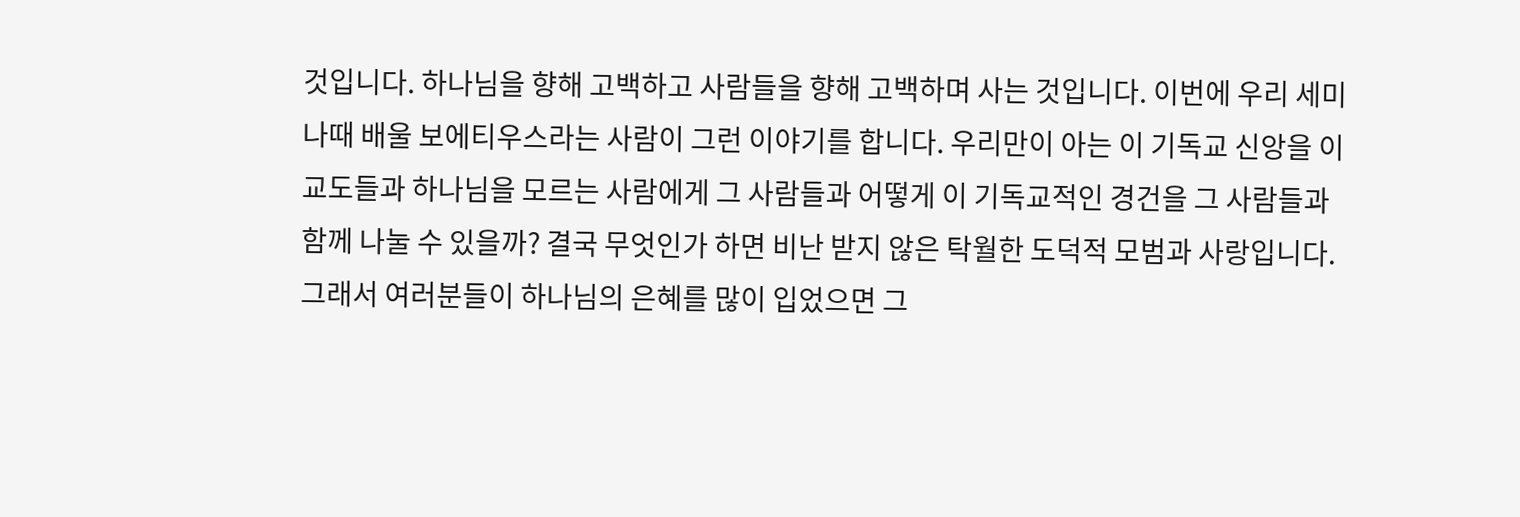것입니다. 하나님을 향해 고백하고 사람들을 향해 고백하며 사는 것입니다. 이번에 우리 세미나때 배울 보에티우스라는 사람이 그런 이야기를 합니다. 우리만이 아는 이 기독교 신앙을 이교도들과 하나님을 모르는 사람에게 그 사람들과 어떻게 이 기독교적인 경건을 그 사람들과 함께 나눌 수 있을까? 결국 무엇인가 하면 비난 받지 않은 탁월한 도덕적 모범과 사랑입니다. 그래서 여러분들이 하나님의 은혜를 많이 입었으면 그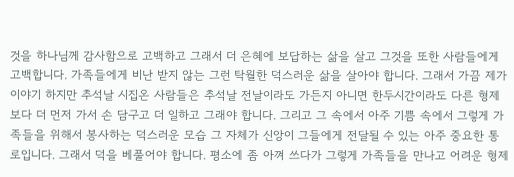것을 하나님께 감사함으로 고백하고 그래서 더 은혜에 보답하는 삶을 살고 그것을 또한 사람들에게 고백합니다. 가족들에게 비난 받지 않는 그런 탁월한 덕스러운 삶을 살아야 합니다. 그래서 가끔 제가 이야기 하지만 추석날 시집온 사람들은 추석날 전날이라도 가든지 아니면 한두시간이라도 다른 형제보다 더 먼저 가서 손 담구고 더 일하고 그래야 합니다. 그리고 그 속에서 아주 기쁨 속에서 그렇게 가족들을 위해서 봉사하는 덕스러운 모습 그 자체가 신앙이 그들에게 전달될 수 있는 아주 중요한 통로입니다. 그래서 덕을 베풀어야 합니다. 평소에 좀 아껴 쓰다가 그렇게 가족들을 만나고 어려운 형제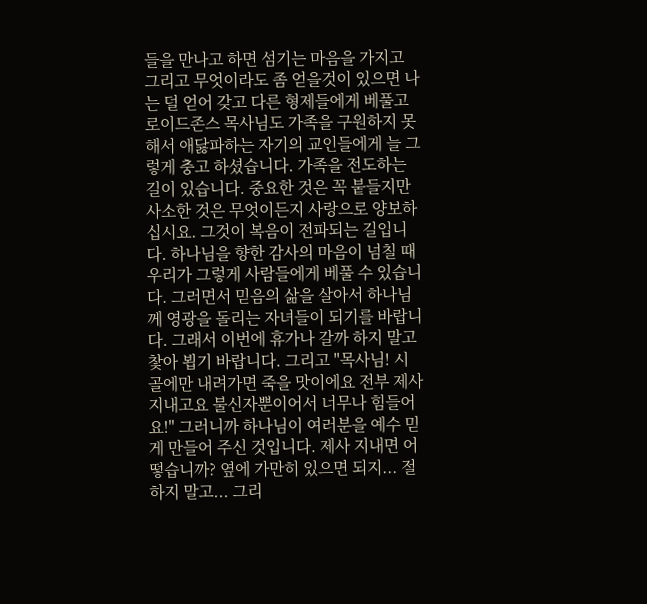들을 만나고 하면 섬기는 마음을 가지고 그리고 무엇이라도 좀 얻을것이 있으면 나는 덜 얻어 갖고 다른 형제들에게 베풀고 로이드존스 목사님도 가족을 구원하지 못해서 애닳파하는 자기의 교인들에게 늘 그렇게 충고 하셨습니다. 가족을 전도하는 길이 있습니다. 중요한 것은 꼭 붙들지만 사소한 것은 무엇이든지 사랑으로 양보하십시요. 그것이 복음이 전파되는 길입니다. 하나님을 향한 감사의 마음이 넘칠 때 우리가 그렇게 사람들에게 베풀 수 있습니다. 그러면서 믿음의 삶을 살아서 하나님께 영광을 돌리는 자녀들이 되기를 바랍니다. 그래서 이번에 휴가나 갈까 하지 말고 찿아 뵙기 바랍니다. 그리고 "목사님! 시골에만 내려가면 죽을 맛이에요 전부 제사 지내고요 불신자뿐이어서 너무나 힘들어요!" 그러니까 하나님이 여러분을 예수 믿게 만들어 주신 것입니다. 제사 지내면 어떻습니까? 옆에 가만히 있으면 되지... 절 하지 말고... 그리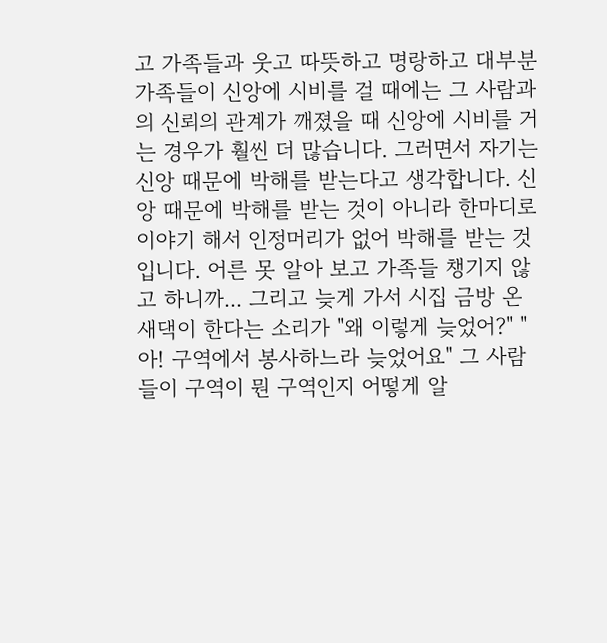고 가족들과 웃고 따뜻하고 명랑하고 대부분 가족들이 신앙에 시비를 걸 때에는 그 사람과의 신뢰의 관계가 깨졌을 때 신앙에 시비를 거는 경우가 훨씬 더 많습니다. 그러면서 자기는 신앙 때문에 박해를 받는다고 생각합니다. 신앙 때문에 박해를 받는 것이 아니라 한마디로 이야기 해서 인정머리가 없어 박해를 받는 것입니다. 어른 못 알아 보고 가족들 챙기지 않고 하니까... 그리고 늦게 가서 시집 금방 온 새댁이 한다는 소리가 "왜 이렇게 늦었어?" "아! 구역에서 봉사하느라 늦었어요" 그 사람들이 구역이 뭔 구역인지 어떻게 알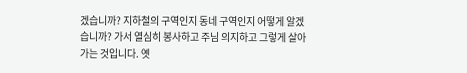겠습니까? 지하철의 구역인지 동네 구역인지 어떻게 알겠습니까? 가서 열심히 봉사하고 주님 의지하고 그렇게 살아 가는 것입니다. 옛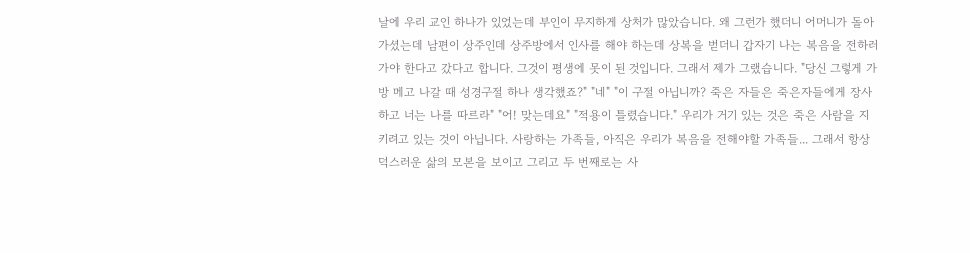날에 우리 교인 하나가 있었는데 부인이 무지하게 상처가 많았습니다. 왜 그런가 했더니 어머니가 돌아 가셨는데 남편이 상주인데 상주방에서 인사를 해야 하는데 상복을 벋더니 갑자기 나는 복음을 전하러 가야 한다고 갔다고 합니다. 그것이 평생에 못이 된 것입니다. 그래서 제가 그랬습니다. "당신 그렇게 가방 메고 나갈 때 성경구절 하나 생각했죠?" "네" "이 구절 아닙니까? 죽은 자들은 죽은자들에게 장사하고 너는 나를 따르라" "어! 맞는데요" "적용이 틀렸습니다." 우리가 거기 있는 것은 죽은 사람을 지키려고 있는 것이 아닙니다. 사랑하는 가족들, 아직은 우리가 복음을 전해야할 가족들... 그래서 항상 덕스러운 삶의 모본을 보이고 그리고 두 번째로는 사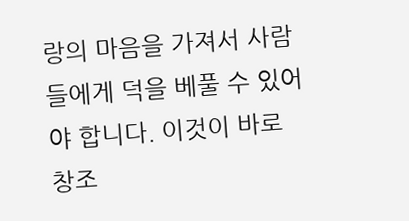랑의 마음을 가져서 사람들에게 덕을 베풀 수 있어야 합니다. 이것이 바로 창조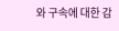와 구속에 대한 감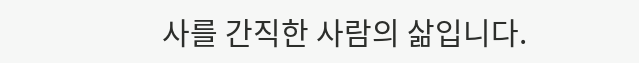사를 간직한 사람의 삶입니다.